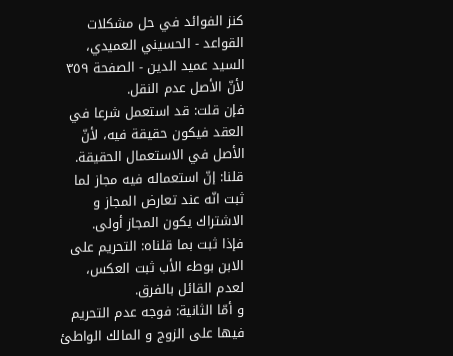كنز الفوائد في حل مشكلات القواعد - الحسيني العميدي، السيد عميد الدين - الصفحة ٣٥٩
لأنّ الأصل عدم النقل.
فإن قلت: قد استعمل شرعا في العقد فيكون حقيقة فيه، لأنّ الأصل في الاستعمال الحقيقة.
قلنا: إنّ استعماله فيه مجاز لما ثبت انّه عند تعارض المجاز و الاشتراك يكون المجاز أولى.
فإذا ثبت بما قلناه: التحريم على الابن بوطء الأب ثبت العكس، لعدم القائل بالفرق.
و أمّا الثانية: فوجه عدم التحريم فيها على الزوج و المالك الواطئ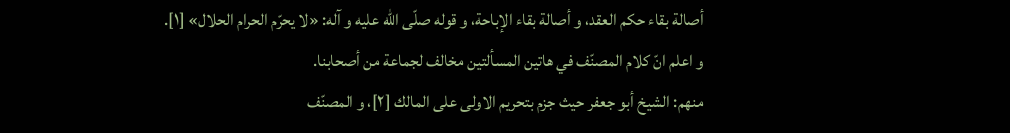أصالة بقاء حكم العقد، و أصالة بقاء الإباحة، و قوله صلّى اللّٰه عليه و آله: «لا يحرّم الحرام الحلال» [١].
و اعلم انّ كلام المصنّف في هاتين المسألتين مخالف لجماعة من أصحابنا.
منهم: الشيخ أبو جعفر حيث جزم بتحريم الاولى على المالك [٢]، و المصنّف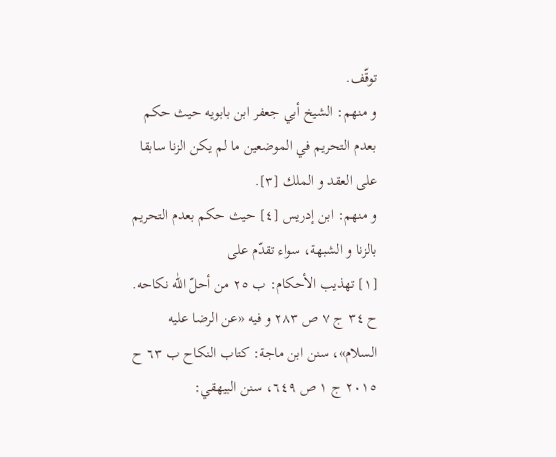توقّف.
و منهم: الشيخ أبي جعفر ابن بابويه حيث حكم بعدم التحريم في الموضعين ما لم يكن الزنا سابقا على العقد و الملك [٣].
و منهم: ابن إدريس [٤] حيث حكم بعدم التحريم بالزنا و الشبهة، سواء تقدّم على
[١] تهذيب الأحكام: ب ٢٥ من أحلّ اللّٰه نكاحه. ح ٣٤ ج ٧ ص ٢٨٣ و فيه «عن الرضا عليه السلام»، سنن ابن ماجة: كتاب النكاح ب ٦٣ ح ٢٠١٥ ج ١ ص ٦٤٩، سنن البيهقي: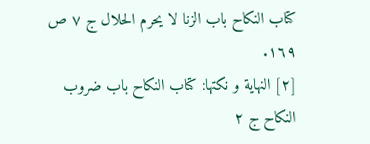كتاب النكاح باب الزنا لا يحرم الحلال ج ٧ ص ١٦٩.
[٢] النهاية و نكتها: كتاب النكاح باب ضروب النكاح ج ٢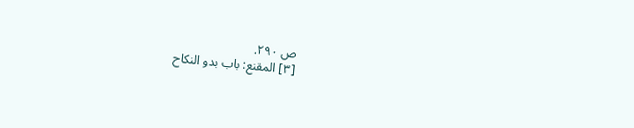ص ٢٩٠.
[٣] المقنع: باب بدو النكاح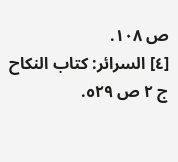ص ١٠٨.
[٤] السرائر: كتاب النكاح ج ٢ ص ٥٢٩.